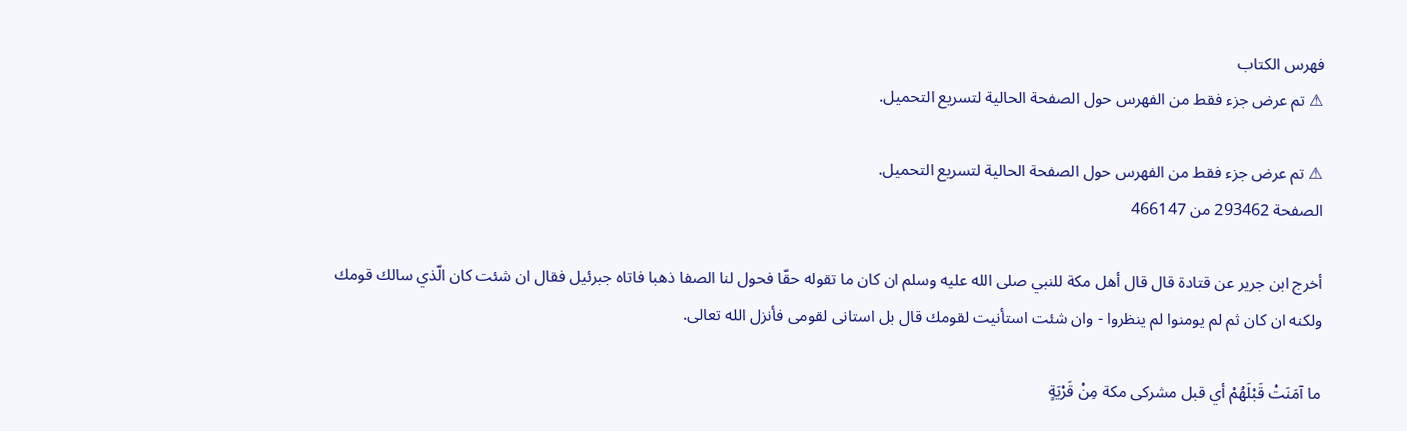فهرس الكتاب
⚠ تم عرض جزء فقط من الفهرس حول الصفحة الحالية لتسريع التحميل.

⚠ تم عرض جزء فقط من الفهرس حول الصفحة الحالية لتسريع التحميل.
الصفحة 293462 من 466147

أخرج ابن جرير عن قتادة قال قال أهل مكة للنبي صلى الله عليه وسلم ان كان ما تقوله حقّا فحول لنا الصفا ذهبا فاتاه جبرئيل فقال ان شئت كان الّذي سالك قومك ولكنه ان كان ثم لم يومنوا لم ينظروا - وان شئت استأنيت لقومك قال بل استانى لقومى فأنزل الله تعالى.

ما آمَنَتْ قَبْلَهُمْ أي قبل مشركى مكة مِنْ قَرْيَةٍ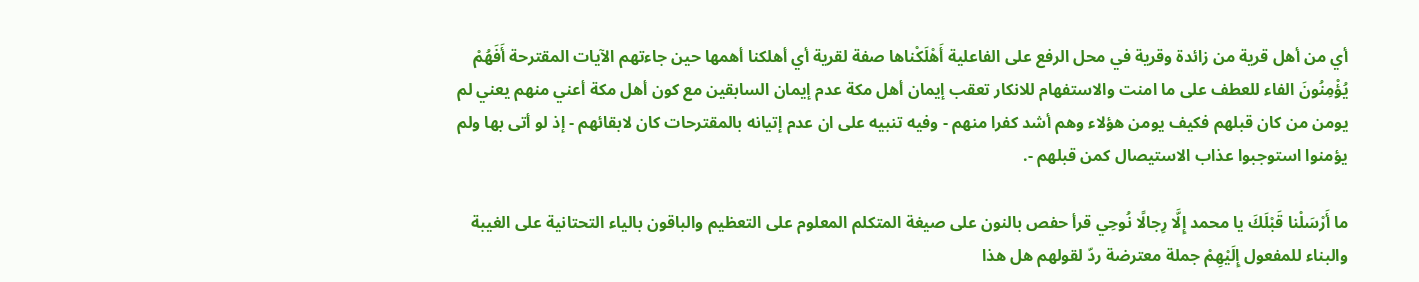أي من أهل قرية من زائدة وقرية في محل الرفع على الفاعلية أَهْلَكْناها صفة لقرية أي أهلكنا أهمها حين جاءتهم الآيات المقترحة أَفَهُمْ يُؤْمِنُونَ الفاء للعطف على ما امنت والاستفهام للانكار تعقب إيمان أهل مكة عدم إيمان السابقين مع كون أهل مكة أعني منهم يعني لم يومن من كان قبلهم فكيف يومن هؤلاء وهم أشد كفرا منهم - وفيه تنبيه على ان عدم إتيانه بالمقترحات كان لابقائهم - إذ لو أتى بها ولم يؤمنوا استوجبوا عذاب الاستيصال كمن قبلهم -.

ما أَرْسَلْنا قَبْلَكَ يا محمد إِلَّا رِجالًا نُوحِي قرأ حفص بالنون على صيغة المتكلم المعلوم على التعظيم والباقون بالياء التحتانية على الغيبة والبناء للمفعول إِلَيْهِمْ جملة معترضة ردّ لقولهم هل هذا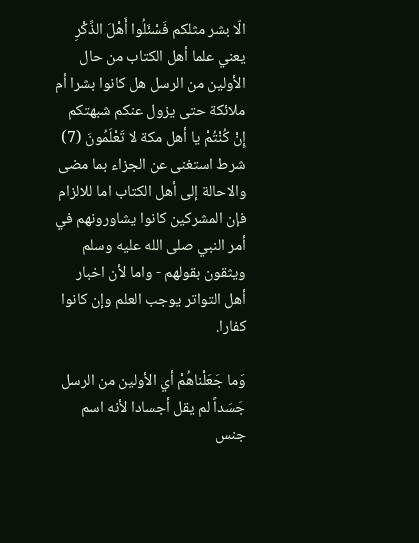الّا بشر مثلكم فَسْئَلُوا أَهْلَ الذِّكْرِ يعني علما أهل الكتاب من حال الأولين من الرسل هل كانوا بشرا أم ملائكة حتى يزول عنكم شبهتكم إِنْ كُنْتُمْ يا أهل مكة لا تَعْلَمُونَ (7) شرط استغنى عن الجزاء بما مضى والاحالة إلى أهل الكتاب اما للالزام فإن المشركين كانوا يشاورونهم في أمر النبي صلى الله عليه وسلم ويثقون بقولهم - واما لأن اخبار أهل التواتر يوجب العلم وإن كانوا كفارا.

وَما جَعَلْناهُمْ أي الأولين من الرسل جَسَداً لم يقل أجسادا لأنه اسم جنس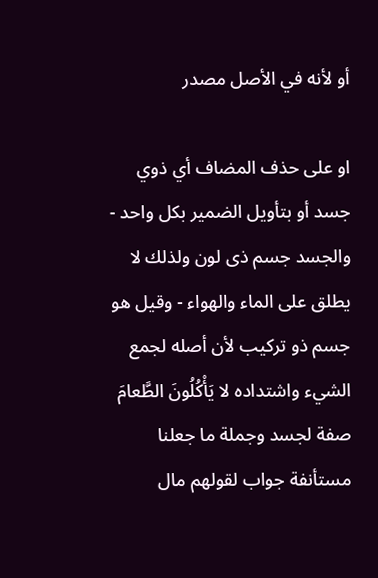أو لأنه في الأصل مصدر

او على حذف المضاف أي ذوي جسد أو بتأويل الضمير بكل واحد - والجسد جسم ذى لون ولذلك لا يطلق على الماء والهواء - وقيل هو جسم ذو تركيب لأن أصله لجمع الشيء واشتداده لا يَأْكُلُونَ الطَّعامَ صفة لجسد وجملة ما جعلنا مستأنفة جواب لقولهم مال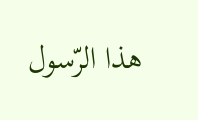هذا الرّسول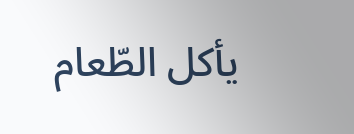يأكل الطّعام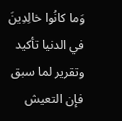وَما كانُوا خالِدِينَ في الدنيا تأكيد وتقرير لما سبق فإن التعيش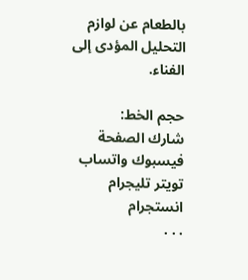بالطعام عن لوازم التحليل المؤدى إلى الفناء.

حجم الخط:
شارك الصفحة
فيسبوك واتساب تويتر تليجرام انستجرام
. . .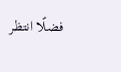فضلًا انتظر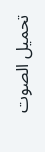تحميل الصوت